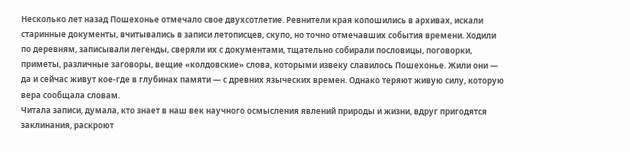Несколько лет назад Пошехонье отмечало свое двухсотлетие. Ревнители края копошились в архивах, искали старинные документы, вчитывались в записи летописцев, скупо, но точно отмечавших события времени. Ходили по деревням, записывали легенды, сверяли их с документами, тщательно собирали пословицы, поговорки, приметы, различные заговоры, вещие «колдовские» слова, которыми извеку славилось Пошехонье. Жили они — да и сейчас живут кое-где в глубинах памяти — с древних языческих времен. Однако теряют живую силу, которую вера сообщала словам.
Читала записи, думала, кто знает в наш век научного осмысления явлений природы и жизни, вдруг пригодятся заклинания, раскроют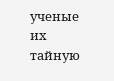ученые их тайную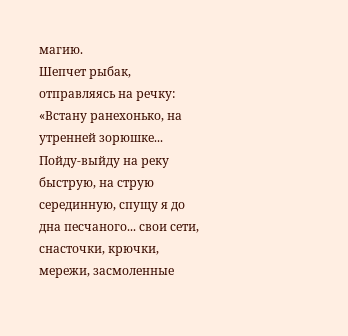магию.
Шепчет рыбак, отправляясь на речку: «Встану ранехонько, на утренней зорюшке... Пойду-выйду на реку быструю, на струю серединную, спущу я до дна песчаного... свои сети, снасточки, крючки, мережи, засмоленные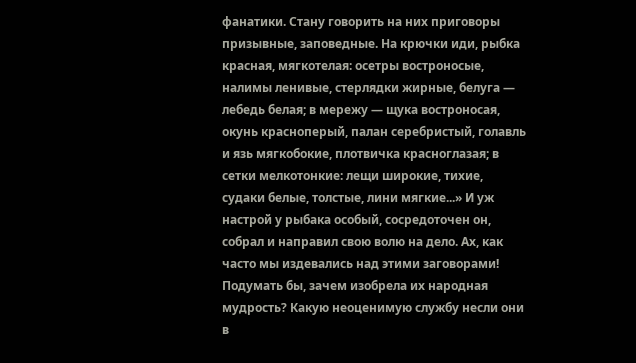фанатики. Стану говорить на них приговоры призывные, заповедные. На крючки иди, рыбка красная, мягкотелая: осетры востроносые, налимы ленивые, стерлядки жирные, белуга — лебедь белая; в мережу — щука востроносая, окунь красноперый, палан серебристый, голавль и язь мягкобокие, плотвичка красноглазая; в сетки мелкотонкие: лещи широкие, тихие, судаки белые, толстые, лини мягкие...» И уж настрой у рыбака особый, сосредоточен он, собрал и направил свою волю на дело. Ах, как часто мы издевались над этими заговорами! Подумать бы, зачем изобрела их народная мудрость? Какую неоценимую службу несли они в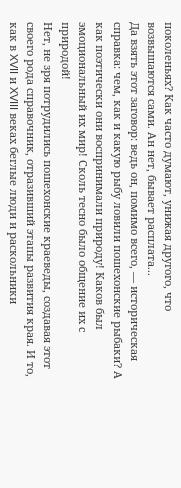поколеньях? Как часто думают, унижая другого, что возвышаются сами. Ан нет, бывает расплата...
Да взять этот заговор: ведь он, помимо всего, — историческая справка: чем, как и какую рыбу ловили пошехонские рыбаки? А как поэтически они воспринимали природу! Каков был эмоциональный их мир! Сколь тесно было общение их с природой!
Нет, не зря потрудились пошехонские краеведы, создавая этот своего рода справочник, отразивший этапы развития края. И то, как в XVII и XVIII веках беглые люди и раскольники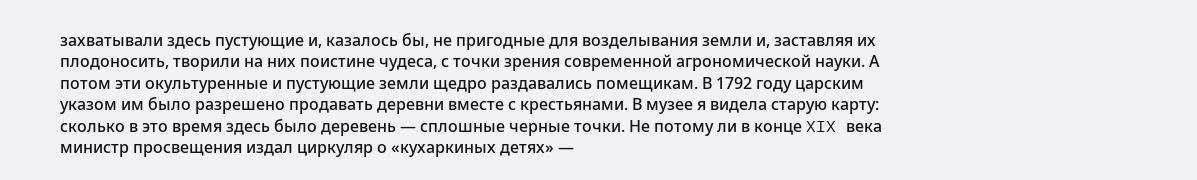захватывали здесь пустующие и, казалось бы, не пригодные для возделывания земли и, заставляя их плодоносить, творили на них поистине чудеса, с точки зрения современной агрономической науки. А потом эти окультуренные и пустующие земли щедро раздавались помещикам. В 1792 году царским указом им было разрешено продавать деревни вместе с крестьянами. В музее я видела старую карту: сколько в это время здесь было деревень — сплошные черные точки. Не потому ли в конце XIX века министр просвещения издал циркуляр о «кухаркиных детях» —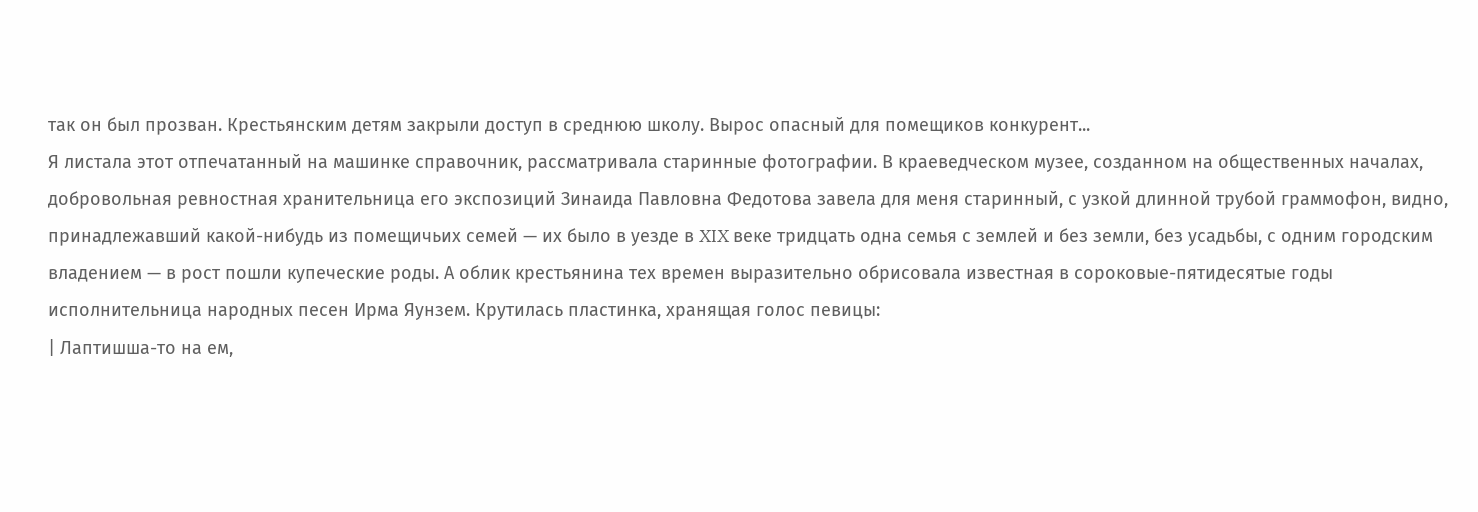так он был прозван. Крестьянским детям закрыли доступ в среднюю школу. Вырос опасный для помещиков конкурент...
Я листала этот отпечатанный на машинке справочник, рассматривала старинные фотографии. В краеведческом музее, созданном на общественных началах, добровольная ревностная хранительница его экспозиций Зинаида Павловна Федотова завела для меня старинный, с узкой длинной трубой граммофон, видно, принадлежавший какой-нибудь из помещичьих семей — их было в уезде в XIX веке тридцать одна семья с землей и без земли, без усадьбы, с одним городским владением — в рост пошли купеческие роды. А облик крестьянина тех времен выразительно обрисовала известная в сороковые-пятидесятые годы исполнительница народных песен Ирма Яунзем. Крутилась пластинка, хранящая голос певицы:
| Лаптишша-то на ем,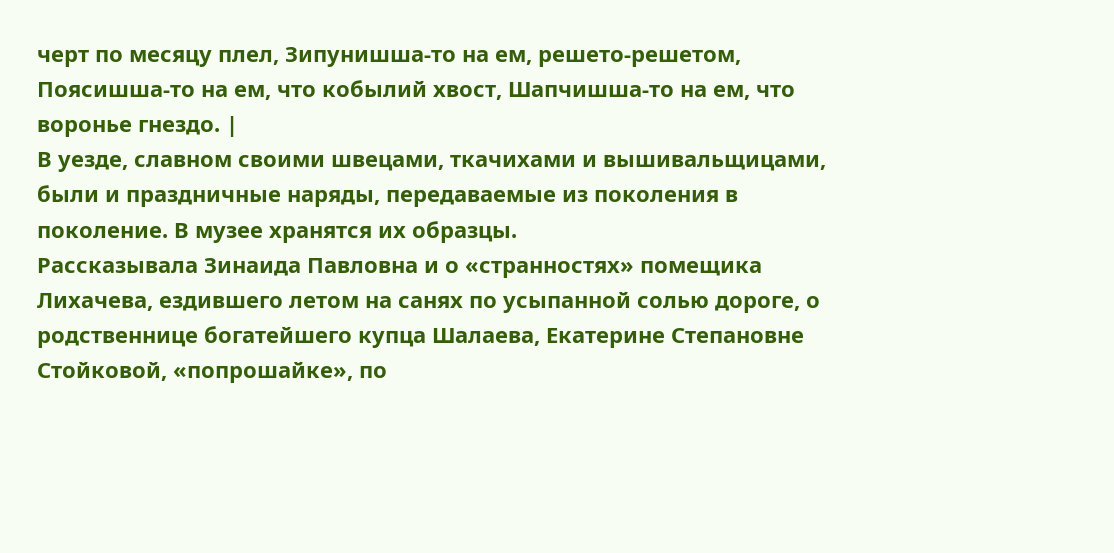черт по месяцу плел, Зипунишша-то на ем, решето-решетом, Поясишша-то на ем, что кобылий хвост, Шапчишша-то на ем, что воронье гнездо. |
В уезде, славном своими швецами, ткачихами и вышивальщицами, были и праздничные наряды, передаваемые из поколения в поколение. В музее хранятся их образцы.
Рассказывала Зинаида Павловна и о «странностях» помещика Лихачева, ездившего летом на санях по усыпанной солью дороге, о родственнице богатейшего купца Шалаева, Екатерине Степановне Стойковой, «попрошайке», по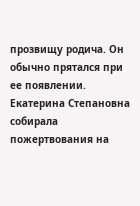прозвищу родича. Он обычно прятался при ее появлении. Екатерина Степановна собирала пожертвования на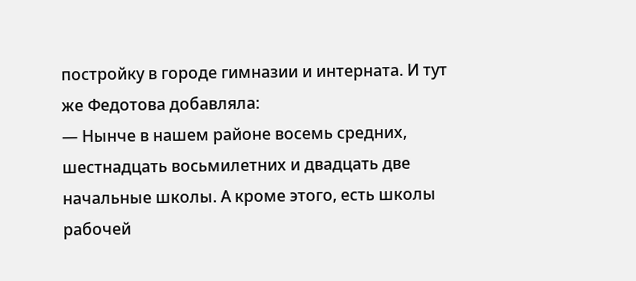постройку в городе гимназии и интерната. И тут же Федотова добавляла:
— Нынче в нашем районе восемь средних, шестнадцать восьмилетних и двадцать две начальные школы. А кроме этого, есть школы рабочей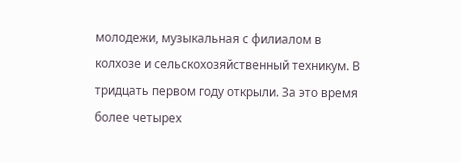молодежи, музыкальная с филиалом в колхозе и сельскохозяйственный техникум. В тридцать первом году открыли. За это время более четырех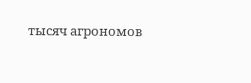тысяч агрономов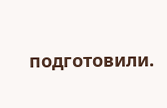подготовили.